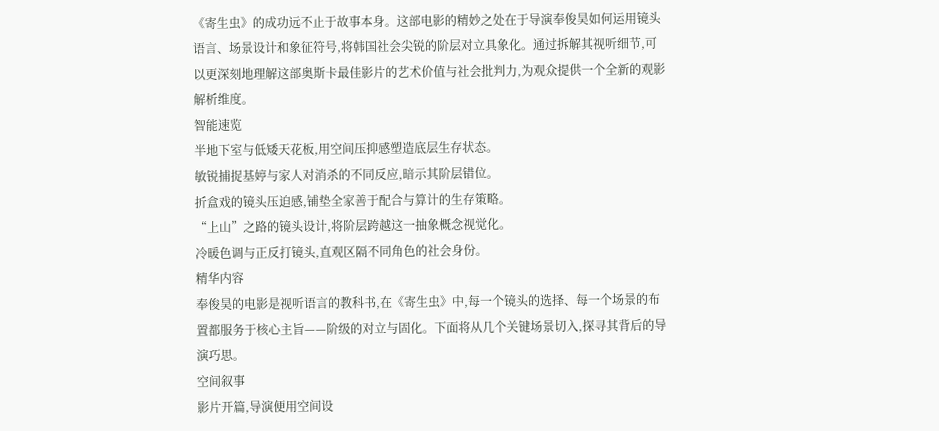《寄生虫》的成功远不止于故事本身。这部电影的精妙之处在于导演奉俊昊如何运用镜头语言、场景设计和象征符号,将韩国社会尖锐的阶层对立具象化。通过拆解其视听细节,可以更深刻地理解这部奥斯卡最佳影片的艺术价值与社会批判力,为观众提供一个全新的观影解析维度。
智能速览
半地下室与低矮天花板,用空间压抑感塑造底层生存状态。
敏锐捕捉基婷与家人对消杀的不同反应,暗示其阶层错位。
折盒戏的镜头压迫感,铺垫全家善于配合与算计的生存策略。
“上山”之路的镜头设计,将阶层跨越这一抽象概念视觉化。
冷暖色调与正反打镜头,直观区隔不同角色的社会身份。
精华内容
奉俊昊的电影是视听语言的教科书,在《寄生虫》中,每一个镜头的选择、每一个场景的布置都服务于核心主旨——阶级的对立与固化。下面将从几个关键场景切入,探寻其背后的导演巧思。
空间叙事
影片开篇,导演便用空间设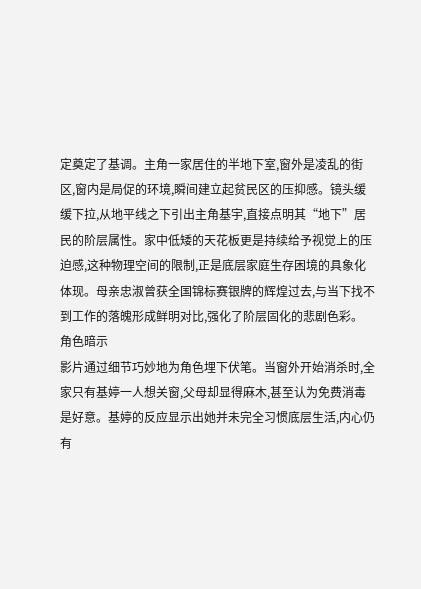定奠定了基调。主角一家居住的半地下室,窗外是凌乱的街区,窗内是局促的环境,瞬间建立起贫民区的压抑感。镜头缓缓下拉,从地平线之下引出主角基宇,直接点明其“地下”居民的阶层属性。家中低矮的天花板更是持续给予视觉上的压迫感,这种物理空间的限制,正是底层家庭生存困境的具象化体现。母亲忠淑曾获全国锦标赛银牌的辉煌过去,与当下找不到工作的落魄形成鲜明对比,强化了阶层固化的悲剧色彩。
角色暗示
影片通过细节巧妙地为角色埋下伏笔。当窗外开始消杀时,全家只有基婷一人想关窗,父母却显得麻木,甚至认为免费消毒是好意。基婷的反应显示出她并未完全习惯底层生活,内心仍有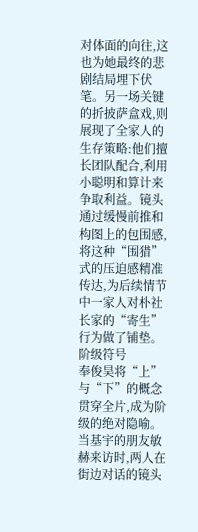对体面的向往,这也为她最终的悲剧结局埋下伏笔。另一场关键的折披萨盒戏,则展现了全家人的生存策略:他们擅长团队配合,利用小聪明和算计来争取利益。镜头通过缓慢前推和构图上的包围感,将这种“围猎”式的压迫感精准传达,为后续情节中一家人对朴社长家的“寄生”行为做了铺垫。
阶级符号
奉俊昊将“上”与“下”的概念贯穿全片,成为阶级的绝对隐喻。当基宇的朋友敏赫来访时,两人在街边对话的镜头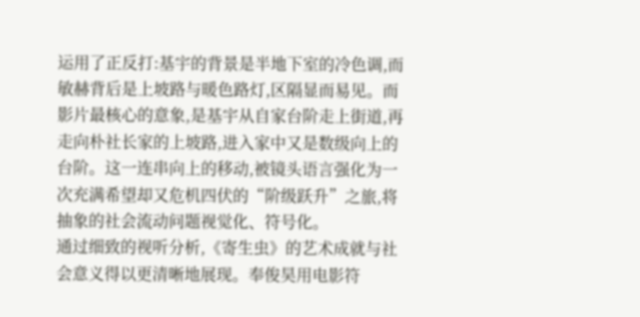运用了正反打:基宇的背景是半地下室的冷色调,而敏赫背后是上坡路与暖色路灯,区隔显而易见。而影片最核心的意象,是基宇从自家台阶走上街道,再走向朴社长家的上坡路,进入家中又是数级向上的台阶。这一连串向上的移动,被镜头语言强化为一次充满希望却又危机四伏的“阶级跃升”之旅,将抽象的社会流动问题视觉化、符号化。
通过细致的视听分析,《寄生虫》的艺术成就与社会意义得以更清晰地展现。奉俊昊用电影符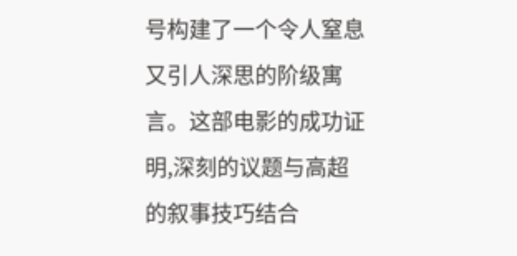号构建了一个令人窒息又引人深思的阶级寓言。这部电影的成功证明,深刻的议题与高超的叙事技巧结合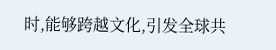时,能够跨越文化,引发全球共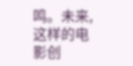鸣。未来,这样的电影创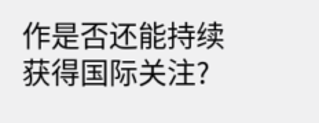作是否还能持续获得国际关注?